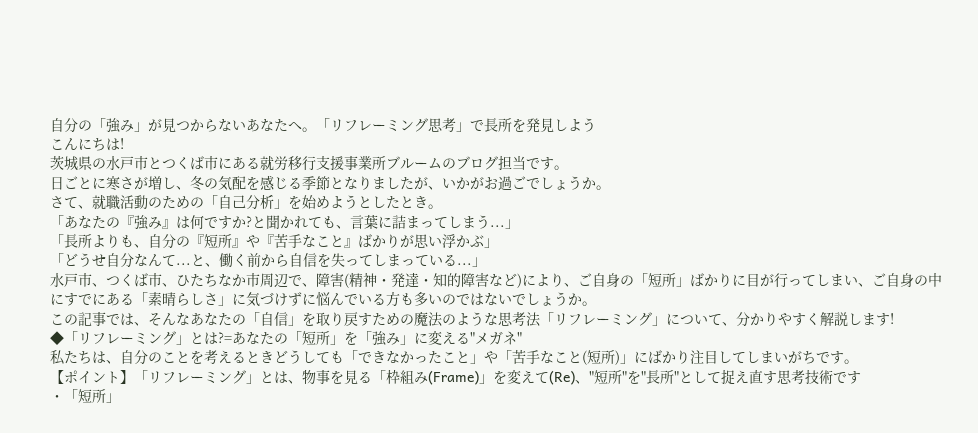自分の「強み」が見つからないあなたへ。「リフレーミング思考」で長所を発見しよう
こんにちは!
茨城県の水戸市とつくば市にある就労移行支援事業所ブルームのブログ担当です。
日ごとに寒さが増し、冬の気配を感じる季節となりましたが、いかがお過ごでしょうか。
さて、就職活動のための「自己分析」を始めようとしたとき。
「あなたの『強み』は何ですか?と聞かれても、言葉に詰まってしまう...」
「長所よりも、自分の『短所』や『苦手なこと』ばかりが思い浮かぶ」
「どうせ自分なんて...と、働く前から自信を失ってしまっている...」
水戸市、つくば市、ひたちなか市周辺で、障害(精神・発達・知的障害など)により、ご自身の「短所」ばかりに目が行ってしまい、ご自身の中にすでにある「素晴らしさ」に気づけずに悩んでいる方も多いのではないでしょうか。
この記事では、そんなあなたの「自信」を取り戻すための魔法のような思考法「リフレーミング」について、分かりやすく解説します!
◆「リフレーミング」とは?=あなたの「短所」を「強み」に変える"メガネ"
私たちは、自分のことを考えるときどうしても「できなかったこと」や「苦手なこと(短所)」にばかり注目してしまいがちです。
【ポイント】「リフレーミング」とは、物事を見る「枠組み(Frame)」を変えて(Re)、"短所"を"長所"として捉え直す思考技術です
・「短所」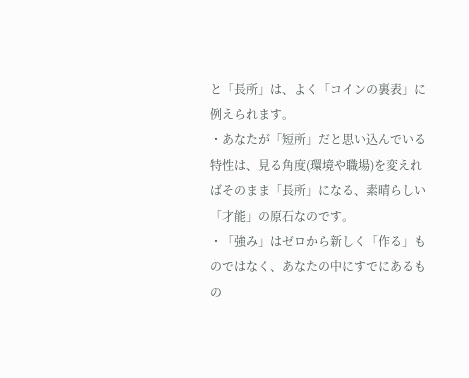と「長所」は、よく「コインの裏表」に例えられます。
・あなたが「短所」だと思い込んでいる特性は、見る角度(環境や職場)を変えればそのまま「長所」になる、素晴らしい「才能」の原石なのです。
・「強み」はゼロから新しく「作る」ものではなく、あなたの中にすでにあるもの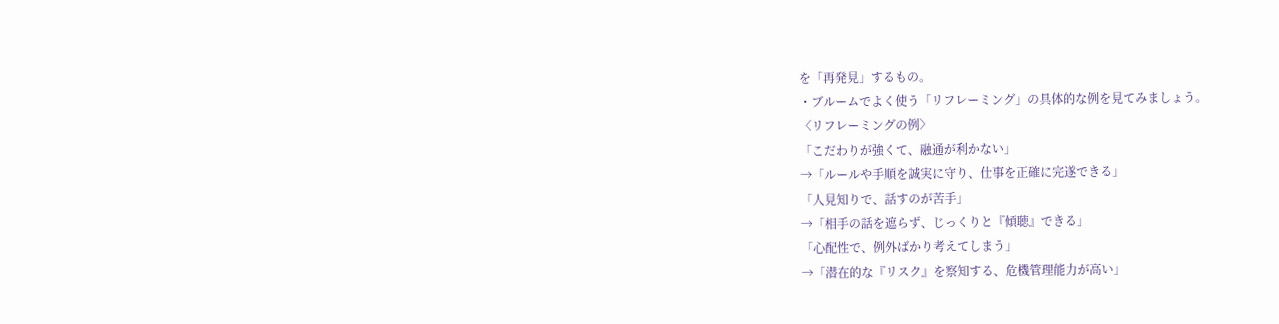を「再発見」するもの。
・ブルームでよく使う「リフレーミング」の具体的な例を見てみましょう。
〈リフレーミングの例〉
「こだわりが強くて、融通が利かない」
→「ルールや手順を誠実に守り、仕事を正確に完遂できる」
「人見知りで、話すのが苦手」
→「相手の話を遮らず、じっくりと『傾聴』できる」
「心配性で、例外ばかり考えてしまう」
→「潜在的な『リスク』を察知する、危機管理能力が高い」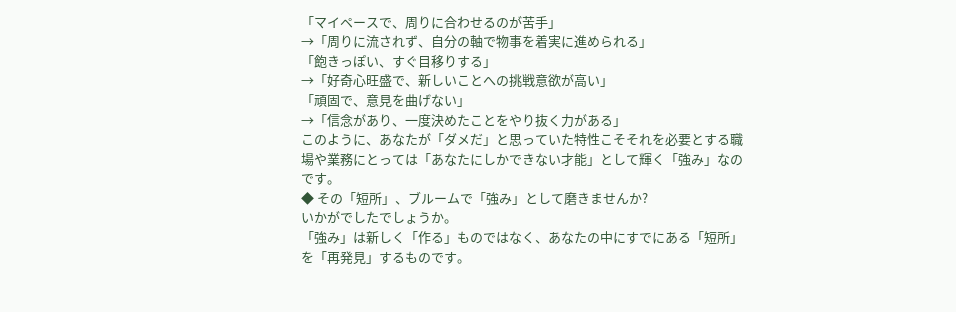「マイペースで、周りに合わせるのが苦手」
→「周りに流されず、自分の軸で物事を着実に進められる」
「飽きっぽい、すぐ目移りする」
→「好奇心旺盛で、新しいことへの挑戦意欲が高い」
「頑固で、意見を曲げない」
→「信念があり、一度決めたことをやり抜く力がある」
このように、あなたが「ダメだ」と思っていた特性こそそれを必要とする職場や業務にとっては「あなたにしかできない才能」として輝く「強み」なのです。
◆ その「短所」、ブルームで「強み」として磨きませんか?
いかがでしたでしょうか。
「強み」は新しく「作る」ものではなく、あなたの中にすでにある「短所」を「再発見」するものです。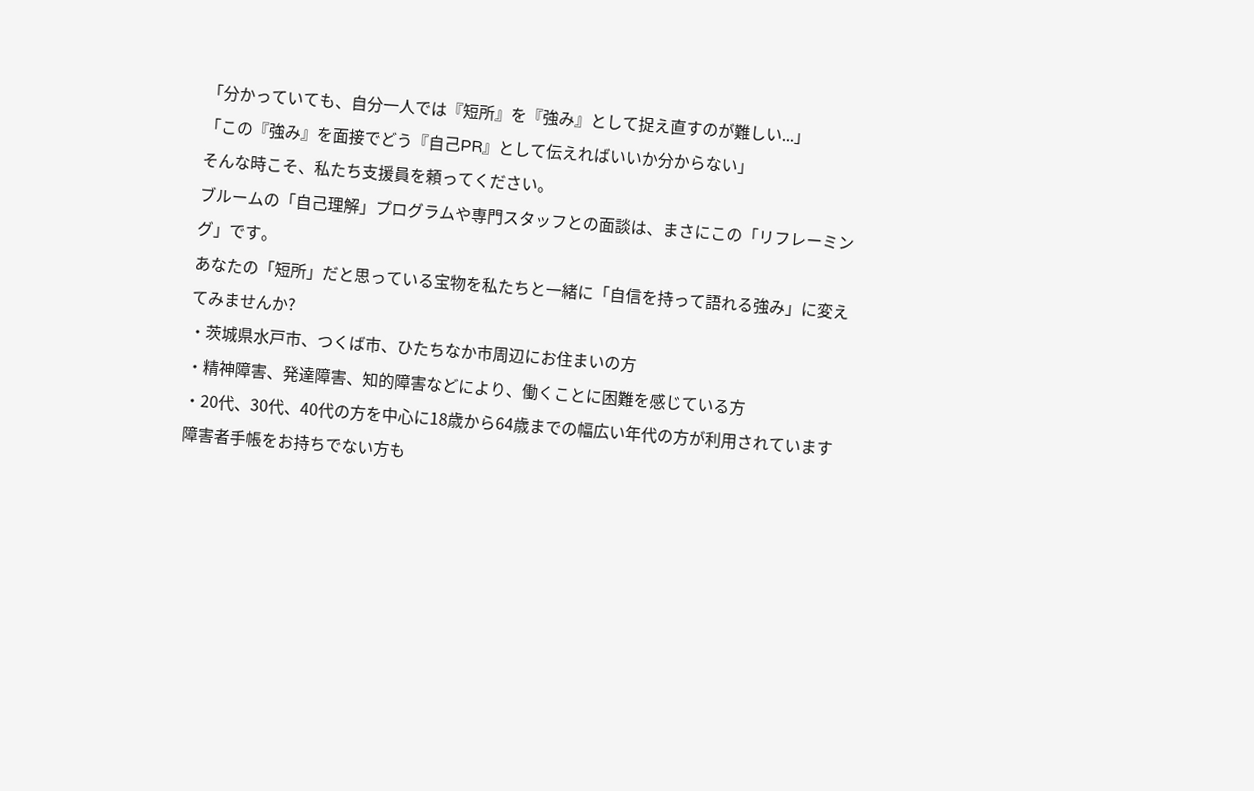「分かっていても、自分一人では『短所』を『強み』として捉え直すのが難しい...」
「この『強み』を面接でどう『自己PR』として伝えればいいか分からない」
そんな時こそ、私たち支援員を頼ってください。
ブルームの「自己理解」プログラムや専門スタッフとの面談は、まさにこの「リフレーミング」です。
あなたの「短所」だと思っている宝物を私たちと一緒に「自信を持って語れる強み」に変えてみませんか?
・茨城県水戸市、つくば市、ひたちなか市周辺にお住まいの方
・精神障害、発達障害、知的障害などにより、働くことに困難を感じている方
・20代、30代、40代の方を中心に18歳から64歳までの幅広い年代の方が利用されています
障害者手帳をお持ちでない方も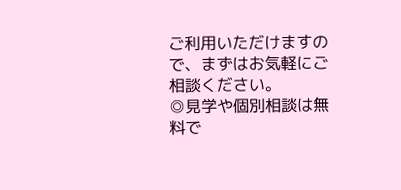ご利用いただけますので、まずはお気軽にご相談ください。
◎見学や個別相談は無料で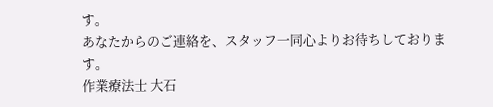す。
あなたからのご連絡を、スタッフ一同心よりお待ちしております。
作業療法士 大石